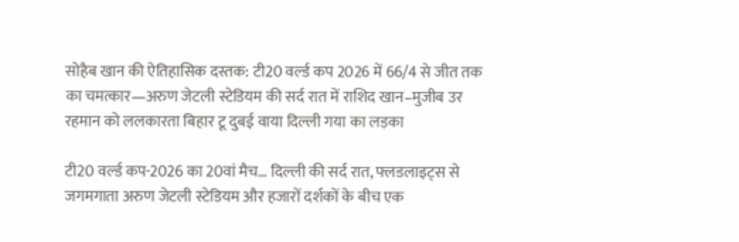सोहैब खान की ऐतिहासिक दस्तक: टी20 वर्ल्ड कप 2026 में 66/4 से जीत तक का चमत्कार—अरुण जेटली स्टेडियम की सर्द रात में राशिद खान–मुजीब उर रहमान को ललकारता बिहार टू दुबई वाया दिल्ली गया का लड़का

टी20 वर्ल्ड कप-2026 का 20वां मैच… दिल्ली की सर्द रात, फ्लडलाइट्स से जगमगाता अरुण जेटली स्टेडियम और हजारों दर्शकों के बीच एक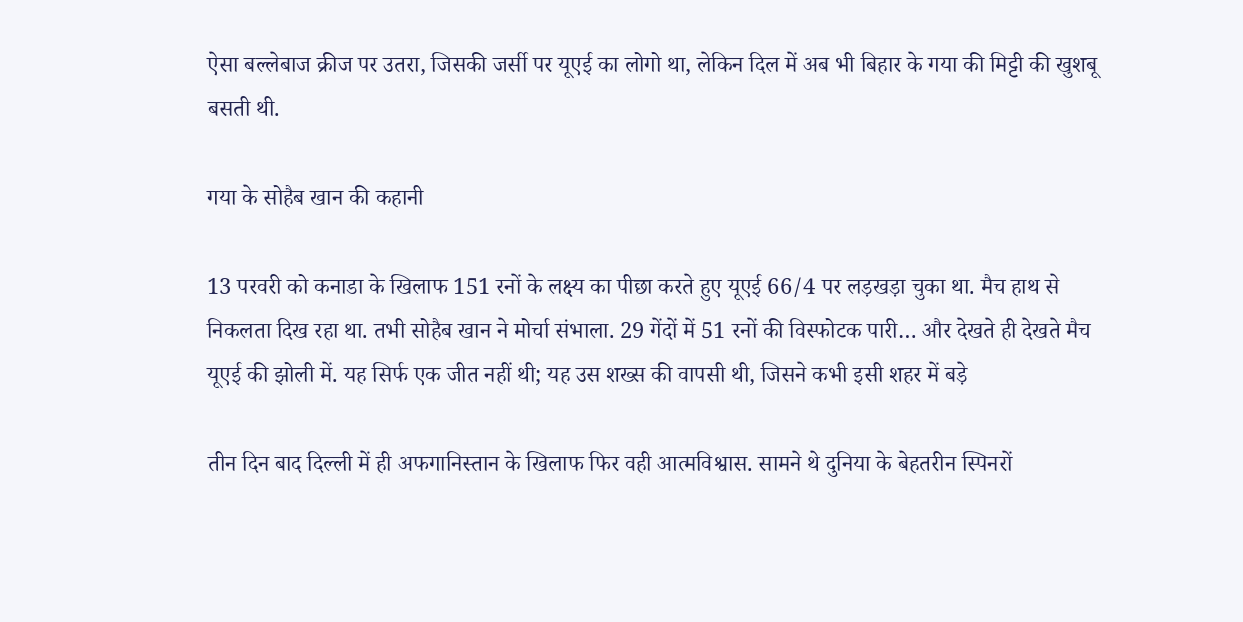ऐसा बल्लेबाज क्रीज पर उतरा, जिसकी जर्सी पर यूएई का लोगो था, लेकिन दिल में अब भी बिहार के गया की मिट्टी की खुशबू बसती थी.

गया के सोहैब खान की कहानी

13 परवरी को कनाडा के खिलाफ 151 रनों के लक्ष्य का पीछा करते हुए यूएई 66/4 पर लड़खड़ा चुका था. मैच हाथ से निकलता दिख रहा था. तभी सोहैब खान ने मोर्चा संभाला. 29 गेंदों में 51 रनों की विस्फोटक पारी… और देखते ही देखते मैच यूएई की झोली में. यह सिर्फ एक जीत नहीं थी; यह उस शख्स की वापसी थी, जिसने कभी इसी शहर में बड़े

तीन दिन बाद दिल्ली में ही अफगानिस्तान के खिलाफ फिर वही आत्मविश्वास. सामने थे दुनिया के बेहतरीन स्पिनरों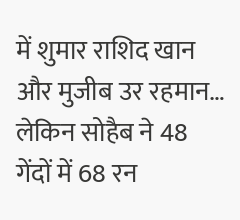में शुमार राशिद खान और मुजीब उर रहमान… लेकिन सोहैब ने 48 गेंदों में 68 रन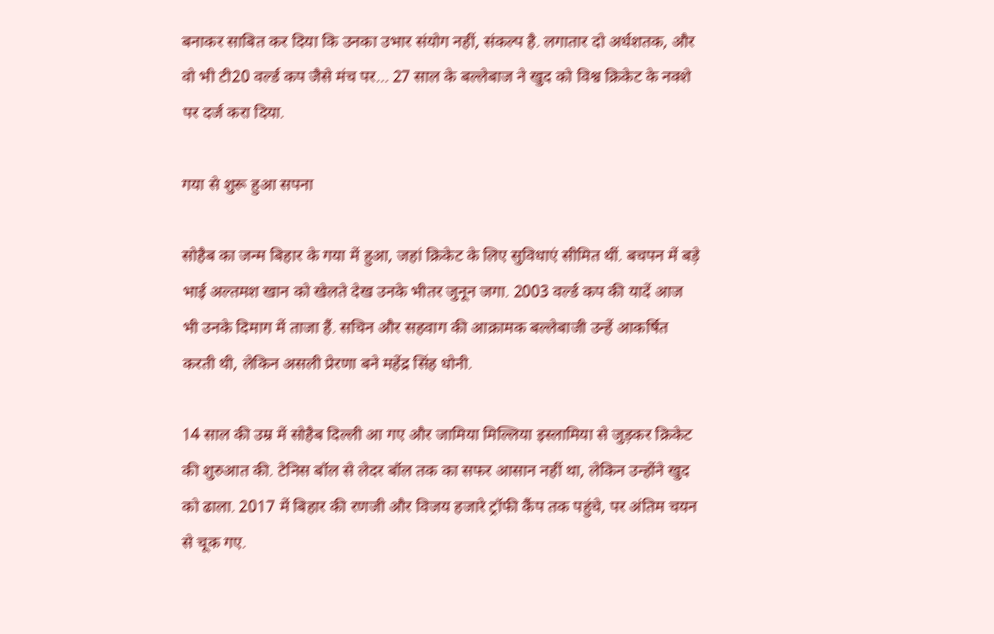बनाकर साबित कर दिया कि उनका उभार संयोग नहीं, संकल्प है. लगातार दो अर्धशतक, और वो भी टी20 वर्ल्ड कप जैसे मंच पर… 27 साल के बल्लेबाज ने खुद को विश्व क्रिकेट के नक्शे पर दर्ज करा दिया.

गया से शुरू हुआ सपना

सोहैब का जन्म बिहार के गया में हुआ, जहां क्रिकेट के लिए सुविधाएं सीमित थीं. बचपन में बड़े भाई अल्तमश खान को खेलते देख उनके भीतर जुनून जगा. 2003 वर्ल्ड कप की यादें आज भी उनके दिमाग में ताजा हैं. सचिन और सहवाग की आक्रामक बल्लेबाजी उन्हें आकर्षित करती थी, लेकिन असली प्रेरणा बने महेंद्र सिंह धोनी.

14 साल की उम्र में सोहैब दिल्ली आ गए और जामिया मिल्लिया इस्लामिया से जुड़कर क्रिकेट की शुरुआत की. टेनिस बॉल से लेदर बॉल तक का सफर आसान नहीं था, लेकिन उन्होंने खुद को ढाला. 2017 में बिहार की रणजी और विजय हजारे ट्रॉफी कैंप तक पहुंचे, पर अंतिम चयन से चूक गए.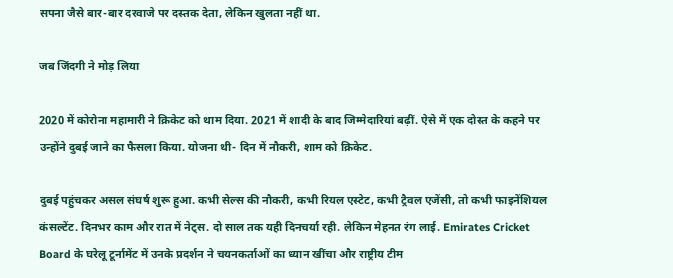सपना जैसे बार-बार दरवाजे पर दस्तक देता, लेकिन खुलता नहीं था.

जब जिंदगी ने मोड़ लिया

2020 में कोरोना महामारी ने क्रिकेट को थाम दिया. 2021 में शादी के बाद जिम्मेदारियां बढ़ीं. ऐसे में एक दोस्त के कहने पर उन्होंने दुबई जाने का फैसला किया. योजना थी- दिन में नौकरी, शाम को क्रिकेट.

दुबई पहुंचकर असल संघर्ष शुरू हुआ. कभी सेल्स की नौकरी, कभी रियल एस्टेट, कभी ट्रैवल एजेंसी, तो कभी फाइनेंशियल कंसल्टेंट. दिनभर काम और रात में नेट्स. दो साल तक यही दिनचर्या रही. लेकिन मेहनत रंग लाई. Emirates Cricket Board के घरेलू टूर्नामेंट में उनके प्रदर्शन ने चयनकर्ताओं का ध्यान खींचा और राष्ट्रीय टीम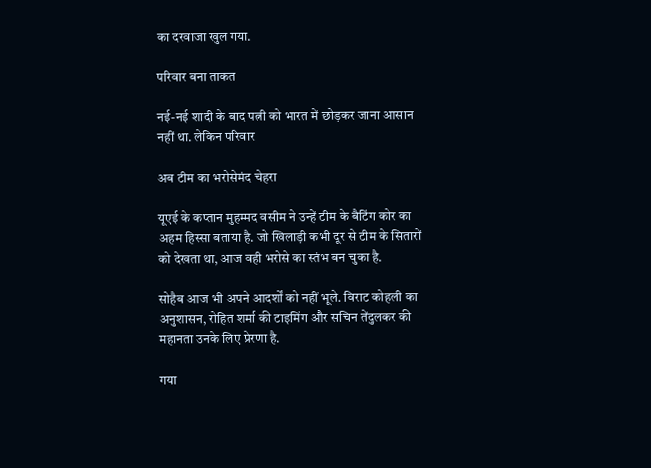का दरवाजा खुल गया.

परिवार बना ताकत

नई-नई शादी के बाद पत्नी को भारत में छोड़कर जाना आसान नहीं था. लेकिन परिवार

अब टीम का भरोसेमंद चेहरा

यूएई के कप्तान मुहम्मद वसीम ने उन्हें टीम के बैटिंग कोर का अहम हिस्सा बताया है. जो खिलाड़ी कभी दूर से टीम के सितारों को देखता था, आज वही भरोसे का स्तंभ बन चुका है.

सोहैब आज भी अपने आदर्शों को नहीं भूले. विराट कोहली का अनुशासन, रोहित शर्मा की टाइमिंग और सचिन तेंदुलकर की महानता उनके लिए प्रेरणा है.

गया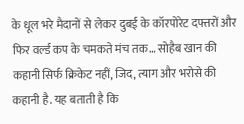के धूल भरे मैदानों से लेकर दुबई के कॉरपोरेट दफ्तरों और फिर वर्ल्ड कप के चमकते मंच तक… सोहैब खान की कहानी सिर्फ क्रिकेट नहीं, जिद, त्याग और भरोसे की कहानी है. यह बताती है कि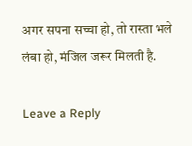अगर सपना सच्चा हो, तो रास्ता भले लंबा हो, मंजिल जरूर मिलती है.

Leave a Reply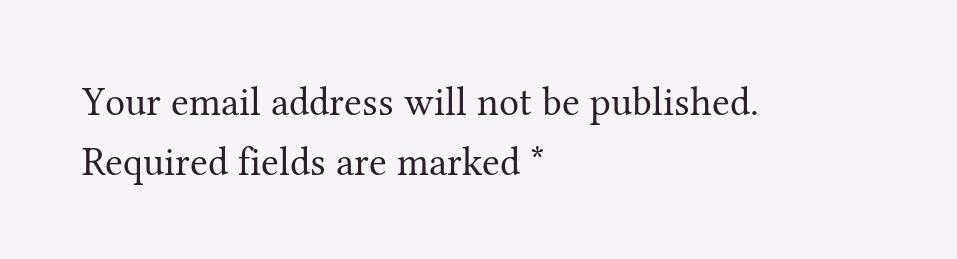Your email address will not be published. Required fields are marked *